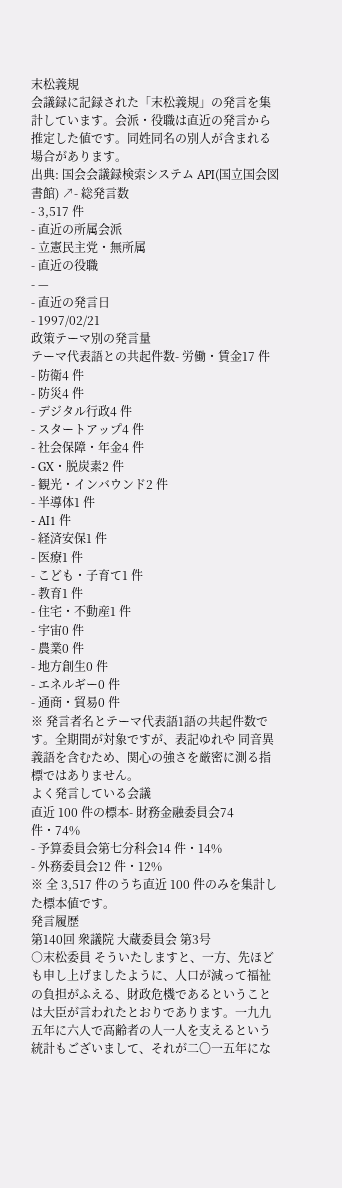末松義規
会議録に記録された「末松義規」の発言を集計しています。会派・役職は直近の発言から推定した値です。同姓同名の別人が含まれる場合があります。
出典: 国会会議録検索システム API(国立国会図書館) ↗- 総発言数
- 3,517 件
- 直近の所属会派
- 立憲民主党・無所属
- 直近の役職
- —
- 直近の発言日
- 1997/02/21
政策テーマ別の発言量
テーマ代表語との共起件数- 労働・賃金17 件
- 防衛4 件
- 防災4 件
- デジタル行政4 件
- スタートアップ4 件
- 社会保障・年金4 件
- GX・脱炭素2 件
- 観光・インバウンド2 件
- 半導体1 件
- AI1 件
- 経済安保1 件
- 医療1 件
- こども・子育て1 件
- 教育1 件
- 住宅・不動産1 件
- 宇宙0 件
- 農業0 件
- 地方創生0 件
- エネルギー0 件
- 通商・貿易0 件
※ 発言者名とテーマ代表語1語の共起件数です。全期間が対象ですが、表記ゆれや 同音異義語を含むため、関心の強さを厳密に測る指標ではありません。
よく発言している会議
直近 100 件の標本- 財務金融委員会74 件・74%
- 予算委員会第七分科会14 件・14%
- 外務委員会12 件・12%
※ 全 3,517 件のうち直近 100 件のみを集計した標本値です。
発言履歴
第140回 衆議院 大蔵委員会 第3号
○末松委員 そういたしますと、一方、先ほども申し上げましたように、人口が減って福祉の負担がふえる、財政危機であるということは大臣が言われたとおりであります。一九九五年に六人で高齢者の人一人を支えるという統計もございまして、それが二〇一五年にな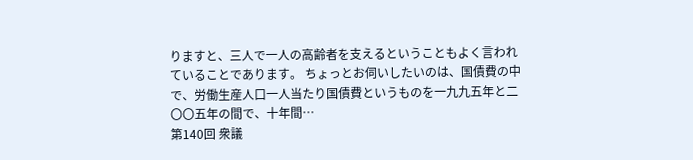りますと、三人で一人の高齢者を支えるということもよく言われていることであります。 ちょっとお伺いしたいのは、国債費の中で、労働生産人口一人当たり国債費というものを一九九五年と二〇〇五年の間で、十年間…
第140回 衆議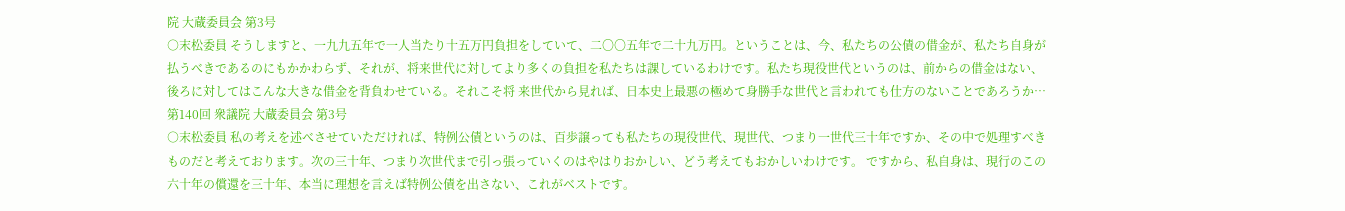院 大蔵委員会 第3号
○末松委員 そうしますと、一九九五年で一人当たり十五万円負担をしていて、二〇〇五年で二十九万円。ということは、今、私たちの公債の借金が、私たち自身が払うべきであるのにもかかわらず、それが、将来世代に対してより多くの負担を私たちは課しているわけです。私たち現役世代というのは、前からの借金はない、後ろに対してはこんな大きな借金を背負わせている。それこそ将 来世代から見れば、日本史上最悪の極めて身勝手な世代と言われても仕方のないことであろうか…
第140回 衆議院 大蔵委員会 第3号
○末松委員 私の考えを述べさせていただければ、特例公債というのは、百歩譲っても私たちの現役世代、現世代、つまり一世代三十年ですか、その中で処理すべきものだと考えております。次の三十年、つまり次世代まで引っ張っていくのはやはりおかしい、どう考えてもおかしいわけです。 ですから、私自身は、現行のこの六十年の償還を三十年、本当に理想を言えば特例公債を出さない、これがベストです。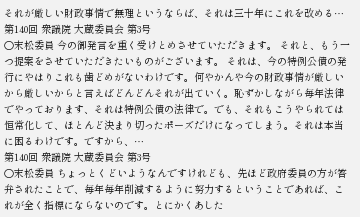それが厳しい財政事情で無理というならば、それは三十年にこれを改める…
第140回 衆議院 大蔵委員会 第3号
○末松委員 今の御発言を重く受けとめさせていただきます。 それと、もう一つ提案をさせていただきたいものがございます。 それは、今の特例公債の発行にやはりこれも歯どめがないわけです。何やかんや今の財政事情が厳しいから厳しいからと言えばどんどんそれが出ていく。恥ずかしながら毎年法律でやっております、それは特例公債の法律で。でも、それもこうやられては恒常化して、ほとんど決まり切ったポーズだけになってしまう。それは本当に困るわけです。ですから、…
第140回 衆議院 大蔵委員会 第3号
○末松委員 ちょっとくどいようなんですけれども、先ほど政府委員の方が答弁されたことで、毎年毎年削減するように努力するということであれば、これが全く指標にならないのです。とにかくあした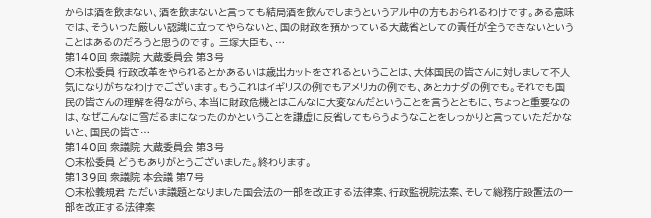からは酒を飲まない、酒を飲まないと言っても結局酒を飲んでしまうというアル中の方もおられるわけです。ある意味では、そういった厳しい認識に立ってやらないと、国の財政を預かっている大蔵省としての責任が全うできないということはあるのだろうと思うのです。 三塚大臣も、…
第140回 衆議院 大蔵委員会 第3号
○末松委員 行政改革をやられるとかあるいは歳出カットをされるということは、大体国民の皆さんに対しまして不人気になりがちなわけでございます。もうこれはイギリスの例でもアメリカの例でも、あとカナダの例でも。それでも国民の皆さんの理解を得ながら、本当に財政危機とはこんなに大変なんだということを言うとともに、ちょっと重要なのは、なぜこんなに雪だるまになったのかということを謙虚に反省してもらうようなことをしっかりと言っていただかないと、国民の皆さ…
第140回 衆議院 大蔵委員会 第3号
○末松委員 どうもありがとうございました。終わります。
第139回 衆議院 本会議 第7号
○末松義規君 ただいま議題となりました国会法の一部を改正する法律案、行政監視院法案、そして総務庁設置法の一部を改正する法律案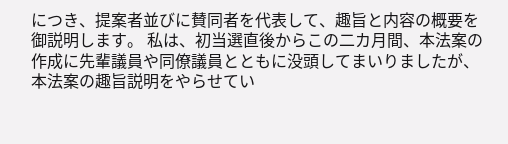につき、提案者並びに賛同者を代表して、趣旨と内容の概要を御説明します。 私は、初当選直後からこの二カ月間、本法案の作成に先輩議員や同僚議員とともに没頭してまいりましたが、本法案の趣旨説明をやらせてい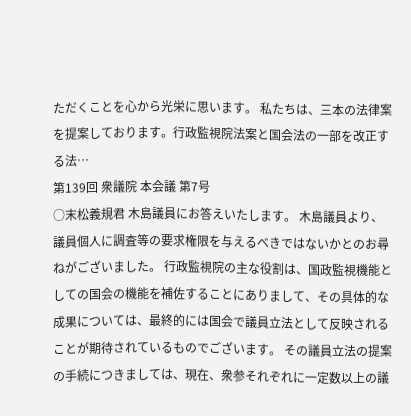ただくことを心から光栄に思います。 私たちは、三本の法律案を提案しております。行政監視院法案と国会法の一部を改正する法…
第139回 衆議院 本会議 第7号
○末松義規君 木島議員にお答えいたします。 木島議員より、議員個人に調査等の要求権限を与えるべきではないかとのお尋ねがございました。 行政監視院の主な役割は、国政監視機能としての国会の機能を補佐することにありまして、その具体的な成果については、最終的には国会で議員立法として反映されることが期待されているものでございます。 その議員立法の提案の手続につきましては、現在、衆参それぞれに一定数以上の議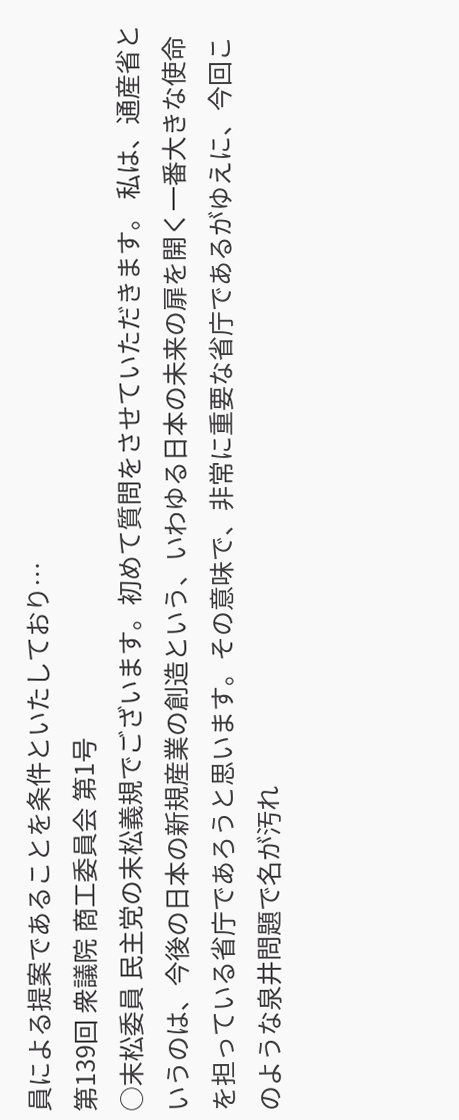員による提案であることを条件といたしており…
第139回 衆議院 商工委員会 第1号
○末松委員 民主党の末松義規でございます。初めて質問をさせていただきます。 私は、通産省というのは、今後の日本の新規産業の創造という、いわゆる日本の未来の扉を開く一番大きな使命を担っている省庁であろうと思います。その意味で、非常に重要な省庁であるがゆえに、今回このような泉井問題で名が汚れ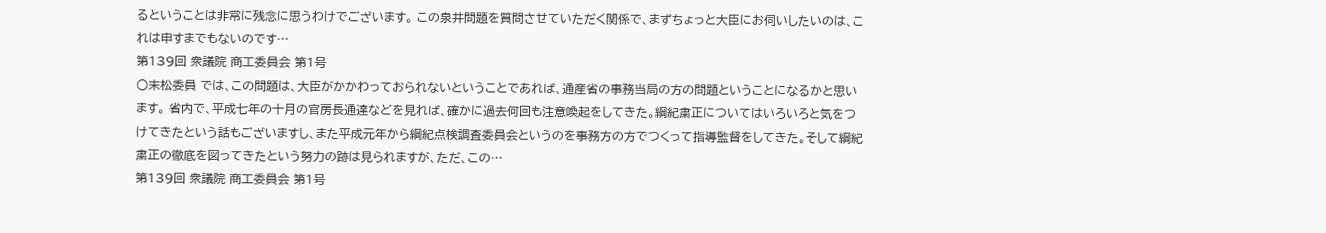るということは非常に残念に思うわけでございます。 この泉井問題を質問させていただく関係で、まずちょっと大臣にお伺いしたいのは、これは申すまでもないのです…
第139回 衆議院 商工委員会 第1号
○末松委員 では、この問題は、大臣がかかわっておられないということであれば、通産省の事務当局の方の問題ということになるかと思います。 省内で、平成七年の十月の官房長通達などを見れば、確かに過去何回も注意喚起をしてきた。綱紀粛正についてはいろいろと気をつけてきたという話もございますし、また平成元年から綱紀点検調査委員会というのを事務方の方でつくって指導監督をしてきた。そして綱紀粛正の徹底を図ってきたという努力の跡は見られますが、ただ、この…
第139回 衆議院 商工委員会 第1号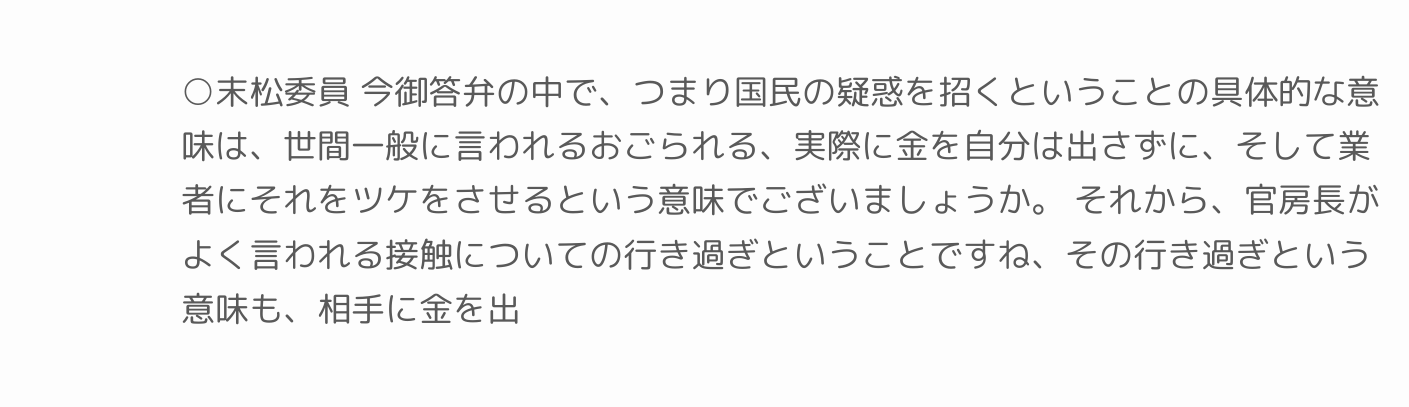○末松委員 今御答弁の中で、つまり国民の疑惑を招くということの具体的な意味は、世間一般に言われるおごられる、実際に金を自分は出さずに、そして業者にそれをツケをさせるという意味でございましょうか。 それから、官房長がよく言われる接触についての行き過ぎということですね、その行き過ぎという意味も、相手に金を出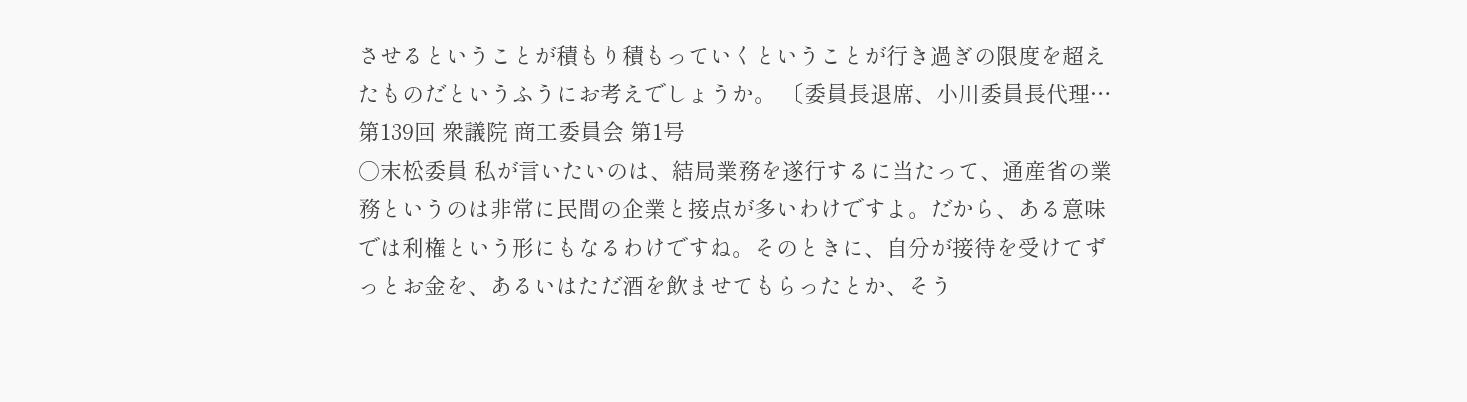させるということが積もり積もっていくということが行き過ぎの限度を超えたものだというふうにお考えでしょうか。 〔委員長退席、小川委員長代理…
第139回 衆議院 商工委員会 第1号
○末松委員 私が言いたいのは、結局業務を遂行するに当たって、通産省の業務というのは非常に民間の企業と接点が多いわけですよ。だから、ある意味では利権という形にもなるわけですね。そのときに、自分が接待を受けてずっとお金を、あるいはただ酒を飲ませてもらったとか、そう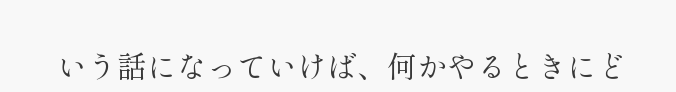いう話になっていけば、何かやるときにど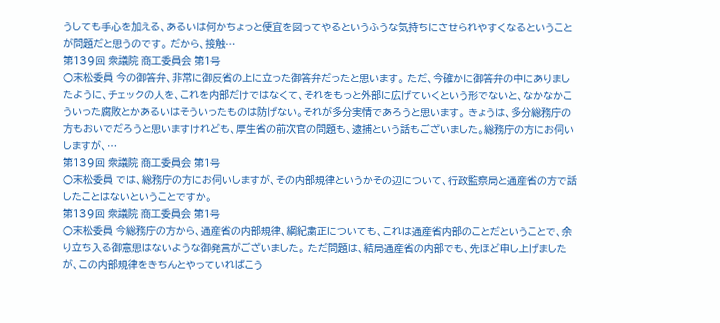うしても手心を加える、あるいは何かちょっと便宜を図ってやるというふうな気持ちにさせられやすくなるということが問題だと思うのです。 だから、接触…
第139回 衆議院 商工委員会 第1号
○末松委員 今の御答弁、非常に御反省の上に立った御答弁だったと思います。 ただ、今確かに御答弁の中にありましたように、チェックの人を、これを内部だけではなくて、それをもっと外部に広げていくという形でないと、なかなかこういった腐敗とかあるいはそういったものは防げない。それが多分実情であろうと思います。 きょうは、多分総務庁の方もおいでだろうと思いますけれども、厚生省の前次官の問題も、逮捕という話もございました。総務庁の方にお伺いしますが、…
第139回 衆議院 商工委員会 第1号
○末松委員 では、総務庁の方にお伺いしますが、その内部規律というかその辺について、行政監察局と通産省の方で話したことはないということですか。
第139回 衆議院 商工委員会 第1号
○末松委員 今総務庁の方から、通産省の内部規律、綱紀粛正についても、これは通産省内部のことだということで、余り立ち入る御意思はないような御発言がございました。 ただ問題は、結局通産省の内部でも、先ほど申し上げましたが、この内部規律をきちんとやっていればこう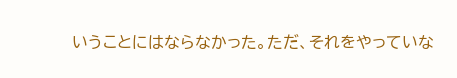いうことにはならなかった。ただ、それをやっていな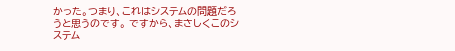かった。つまり、これはシステムの問題だろうと思うのです。 ですから、まさしくこのシステム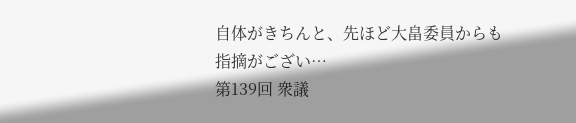自体がきちんと、先ほど大畠委員からも指摘がござい…
第139回 衆議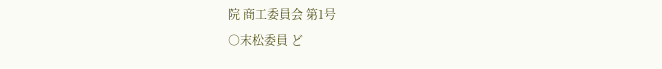院 商工委員会 第1号
○末松委員 ど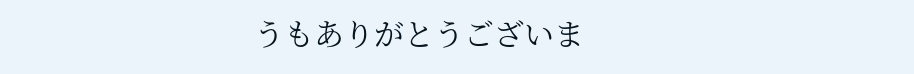うもありがとうございま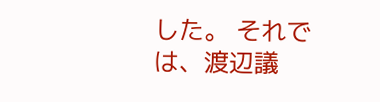した。 それでは、渡辺議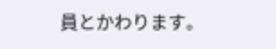員とかわります。